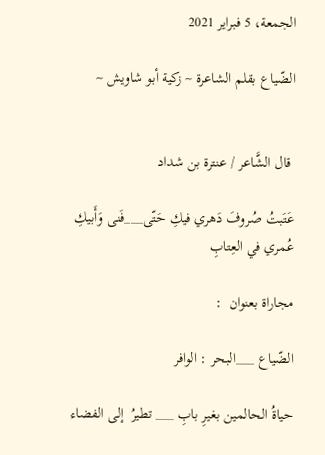الجمعة، 5 فبراير 2021

الضّياع بقلم الشاعرة ~ زكية أبو شاويش ~


 قال الشَّاعر / عنترة بن شداد

عَتَبتُ صُروفَ دَهري فيكِ حَتّى___فَنى وَأَبيكِ عُمري في العِتابِ

مجاراة بعنوان  :

الضّياع ___البحر : الوافر

حياةُ الحالمين بغيرِ بابِ ___ تطيرُ  إلى الفضاء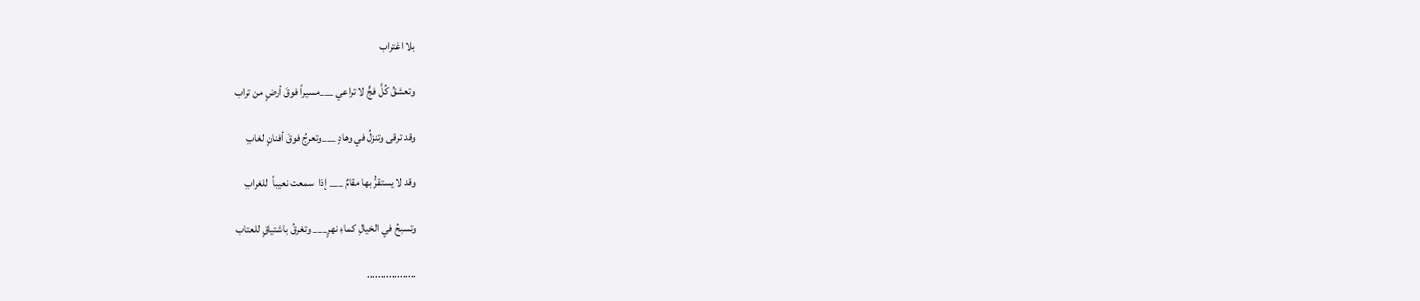بلا اغتراب

وتعشقُ كُلَّ فجٍّ لا تراعي ___مسيراً فوقَ أرضٍ من تراب

وقد ترقى وتنزلُ في وهادٍ ___وتعرجُ فوقَ أفنانٍ لغابِ

وقد لا يستقرُّ بها مقامٌ ___ إذا  سمعت نعيباً  للغرابِ

وتسبحُ في الخيالِ كماءِ نهرٍ___ وتغرقُ باشتياقٍ للعتاب

..................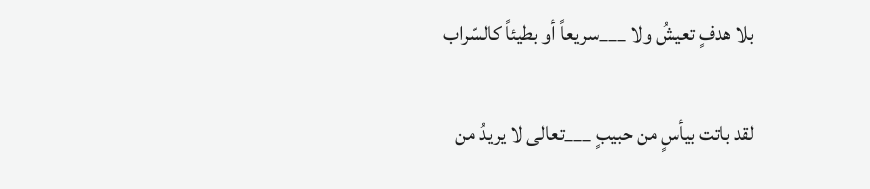بلا هدفٍ تعيشُ ولا ___سريعاً أو بطيئاً كالسّراب

لقد باتت بيأسٍ من حبيبٍ ___تعالى لا يريدُ من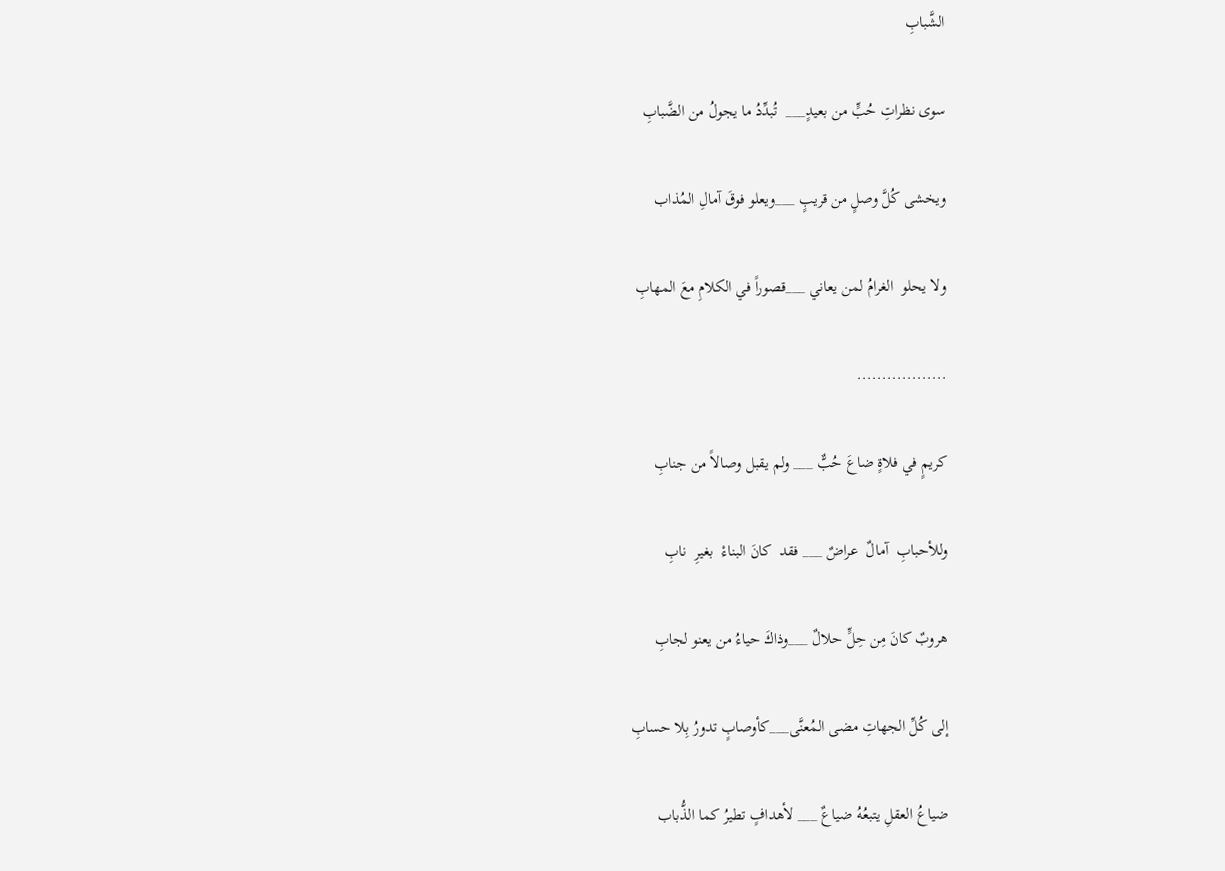الشَّبابِ

سوى نظراتِ حُبٍّ من بعيدٍ___  تُبدِّدُ ما يجولُ من الضَّبابِ

ويخشى كُلَّ وصلٍ من قريبٍ ___ويعلو فوقَ آمالِ المُذاب

ولا يحلو  الغرامُ لمن يعاني ___قصوراً في الكلامِ معَ المهابِ

..................

كريمٍ في فلاةٍ ضاعَ حُبٌّ ___ ولم يقبل وصالاً من جنابِ

وللأحبابِ  آمالٌ  عراضٌ ___ فقد  كانَ البناءْ  بغيرِ  نابِ

هروبٌ كانَ مِن حِلٍّ حلالٌ ___وذاكَ حياءُ من يعنو لجابِ

إلى كُلِّ الجهاتِ مضى المُعنَّى___كأوصابٍ تدورُ بِلا حسابِ

ضياعُ العقلِ يتبعُهُ ضياعٌ ___ لأهدافٍ تطيرُ كما الذُّباب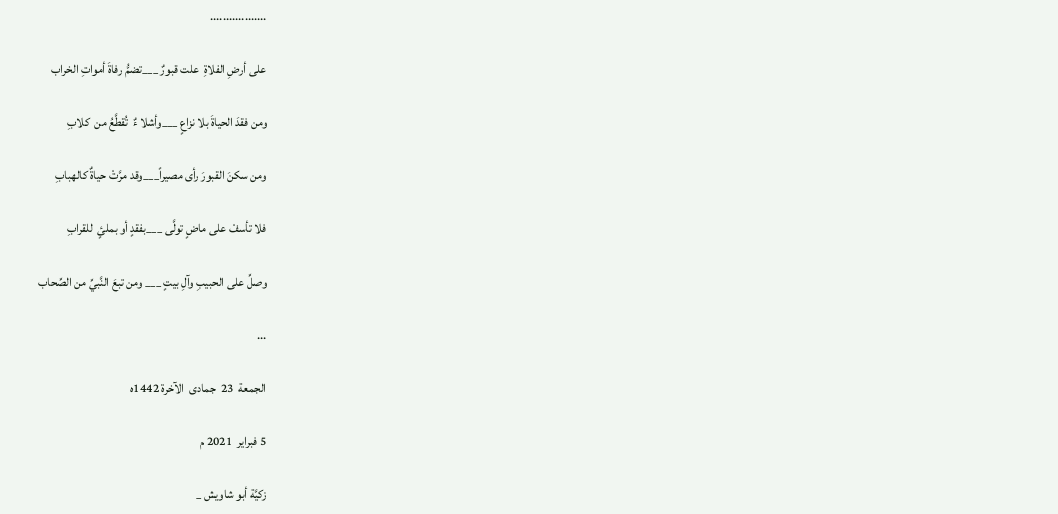..................

على أرضِ الفلاةِ  علت قبورٌ ___تضمُّ رفاةَ أمواتِ الخراب

ومن فقدَ الحياةَ بلا نزاعٍ ___وأشلا ءٌ  تُقطَّعُ من  كلابِ

ومن سكنَ القبورَ رأى مصيراً___وقد مرَّتْ حياةٌ كالهبابِ

فلا تأسفْ على ماضٍ تولَّى ___بفقدٍ أو بملئٍ  للقرابِ

وصلِّ على الحبيبِ وآلِ بيتٍ ___ ومن تبعَ النَّبيِّ من الصِّحاب

...

الجمعة  23  جمادى  الآخرة 1442ه

5 فبراير  2021 م

زكيَّة أبو شاويش _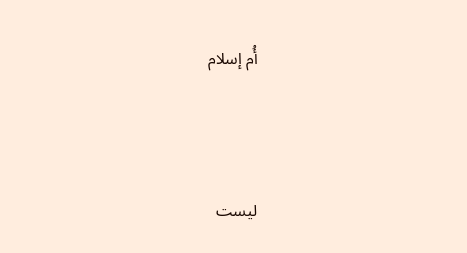أُم إسلام




ليست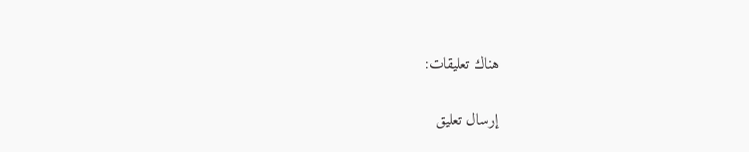هناك تعليقات:

إرسال تعليق